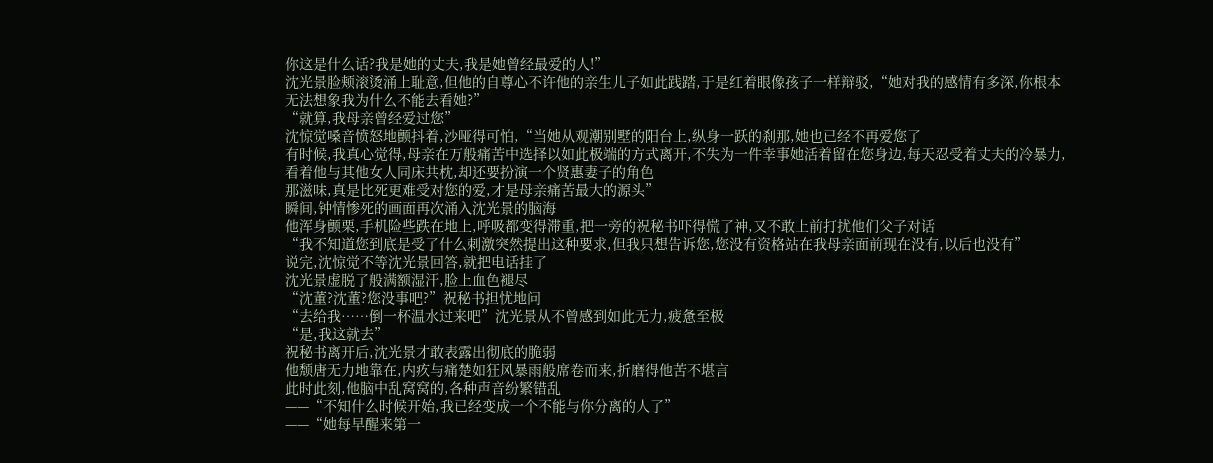你这是什么话?我是她的丈夫,我是她曾经最爱的人!”
沈光景脸颊滚烫涌上耻意,但他的自尊心不许他的亲生儿子如此践踏,于是红着眼像孩子一样辩驳,“她对我的感情有多深,你根本无法想象我为什么不能去看她?”
“就算,我母亲曾经爱过您”
沈惊觉嗓音愤怒地颤抖着,沙哑得可怕,“当她从观潮别墅的阳台上,纵身一跃的刹那,她也已经不再爱您了
有时候,我真心觉得,母亲在万般痛苦中选择以如此极端的方式离开,不失为一件幸事她活着留在您身边,每天忍受着丈夫的冷暴力,看着他与其他女人同床共枕,却还要扮演一个贤惠妻子的角色
那滋味,真是比死更难受对您的爱,才是母亲痛苦最大的源头”
瞬间,钟情惨死的画面再次涌入沈光景的脑海
他浑身颤栗,手机险些跌在地上,呼吸都变得滞重,把一旁的祝秘书吓得慌了神,又不敢上前打扰他们父子对话
“我不知道您到底是受了什么刺激突然提出这种要求,但我只想告诉您,您没有资格站在我母亲面前现在没有,以后也没有”
说完,沈惊觉不等沈光景回答,就把电话挂了
沈光景虚脱了般满额湿汗,脸上血色褪尽
“沈董?沈董?您没事吧?”祝秘书担忧地问
“去给我……倒一杯温水过来吧”沈光景从不曾感到如此无力,疲惫至极
“是,我这就去”
祝秘书离开后,沈光景才敢表露出彻底的脆弱
他颓唐无力地靠在,内疚与痛楚如狂风暴雨般席卷而来,折磨得他苦不堪言
此时此刻,他脑中乱窝窝的,各种声音纷繁错乱
——“不知什么时候开始,我已经变成一个不能与你分离的人了”
——“她每早醒来第一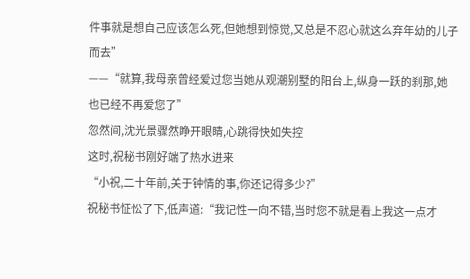件事就是想自己应该怎么死,但她想到惊觉,又总是不忍心就这么弃年幼的儿子而去”
——“就算,我母亲曾经爱过您当她从观潮别墅的阳台上,纵身一跃的刹那,她也已经不再爱您了”
忽然间,沈光景骤然睁开眼睛,心跳得快如失控
这时,祝秘书刚好端了热水进来
“小祝,二十年前,关于钟情的事,你还记得多少?”
祝秘书怔忪了下,低声道:“我记性一向不错,当时您不就是看上我这一点才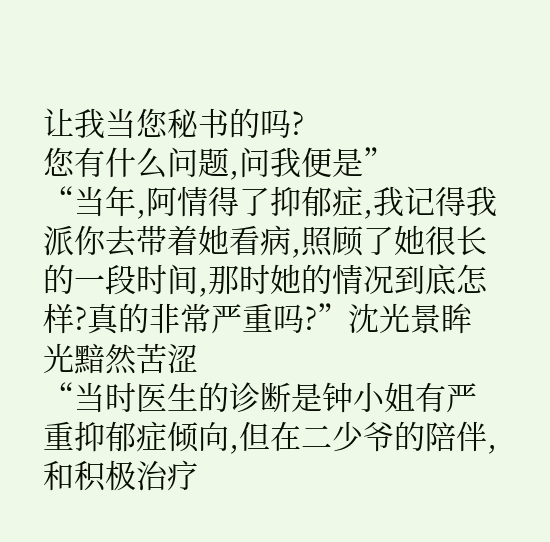让我当您秘书的吗?
您有什么问题,问我便是”
“当年,阿情得了抑郁症,我记得我派你去带着她看病,照顾了她很长的一段时间,那时她的情况到底怎样?真的非常严重吗?”沈光景眸光黯然苦涩
“当时医生的诊断是钟小姐有严重抑郁症倾向,但在二少爷的陪伴,和积极治疗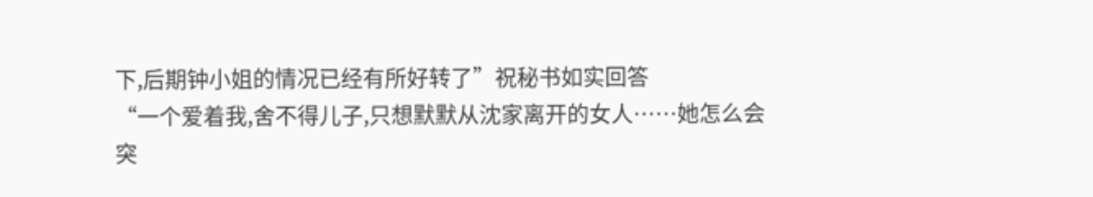下,后期钟小姐的情况已经有所好转了”祝秘书如实回答
“一个爱着我,舍不得儿子,只想默默从沈家离开的女人……她怎么会突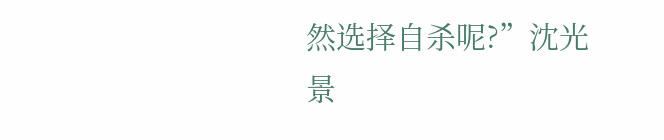然选择自杀呢?”沈光景